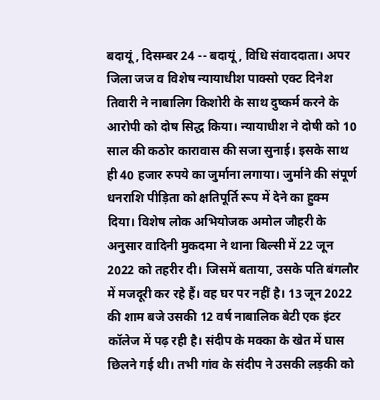बदायूं, दिसम्बर 24 -- बदायूं, विधि संवाददाता। अपर जिला जज व विशेष न्यायाधीश पाक्सो एक्ट दिनेश तिवारी ने नाबालिग किशोरी के साथ दुष्कर्म करने के आरोपी को दोष सिद्ध किया। न्यायाधीश ने दोषी को 10 साल की कठोर कारावास की सजा सुनाई। इसके साथ ही 40 हजार रुपये का जुर्माना लगाया। जुर्माने की संपूर्ण धनराशि पीड़िता को क्षतिपूर्ति रूप में देने का हुक्म दिया। विशेष लोक अभियोजक अमोल जौहरी के अनुसार वादिनी मुकदमा ने थाना बिल्सी में 22 जून 2022 को तहरीर दी। जिसमें बताया, उसके पति बंगलौर में मजदूरी कर रहे हैं। वह घर पर नहीं है। 13 जून 2022 की शाम बजे उसकी 12 वर्ष नाबालिक बेटी एक इंटर कॉलेज में पढ़ रही है। संदीप के मक्का के खेत में घास छिलने गई थी। तभी गांव के संदीप ने उसकी लड़की को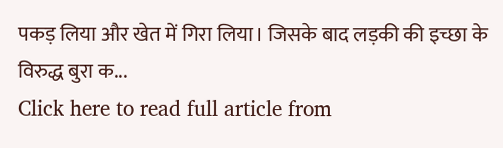पकड़ लिया और खेत में गिरा लिया। जिसके बाद लड़की की इच्छा के विरुद्ध बुरा क...
Click here to read full article from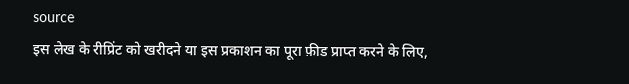source
इस लेख के रीप्रिंट को खरीदने या इस प्रकाशन का पूरा फ़ीड प्राप्त करने के लिए,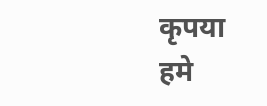कृपया
हमे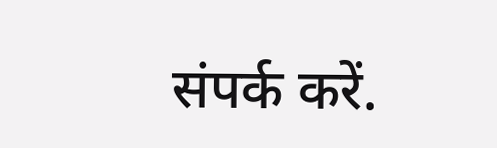संपर्क करें.